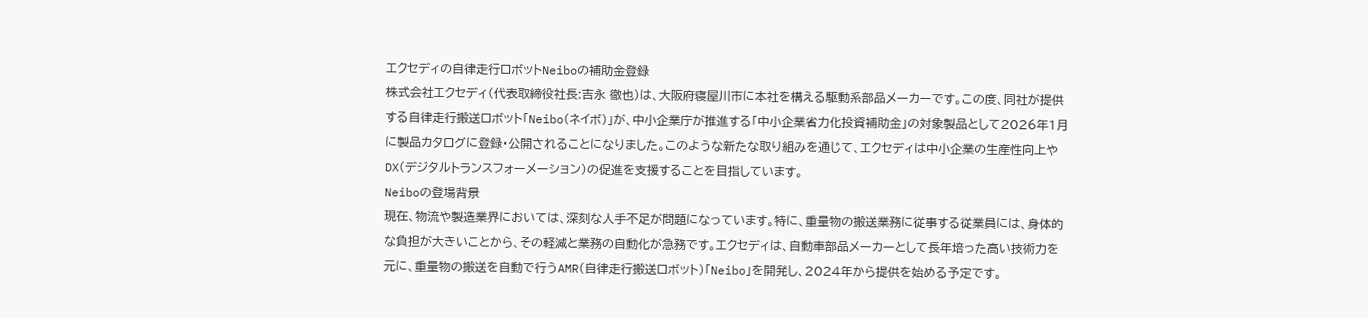エクセディの自律走行ロボットNeiboの補助金登録
株式会社エクセディ(代表取締役社長:吉永 徹也)は、大阪府寝屋川市に本社を構える駆動系部品メーカーです。この度、同社が提供する自律走行搬送ロボット「Neibo(ネイボ)」が、中小企業庁が推進する「中小企業省力化投資補助金」の対象製品として2026年1月に製品カタログに登録・公開されることになりました。このような新たな取り組みを通じて、エクセディは中小企業の生産性向上やDX(デジタルトランスフォーメーション)の促進を支援することを目指しています。
Neiboの登場背景
現在、物流や製造業界においては、深刻な人手不足が問題になっています。特に、重量物の搬送業務に従事する従業員には、身体的な負担が大きいことから、その軽減と業務の自動化が急務です。エクセディは、自動車部品メーカーとして長年培った高い技術力を元に、重量物の搬送を自動で行うAMR(自律走行搬送ロボット)「Neibo」を開発し、2024年から提供を始める予定です。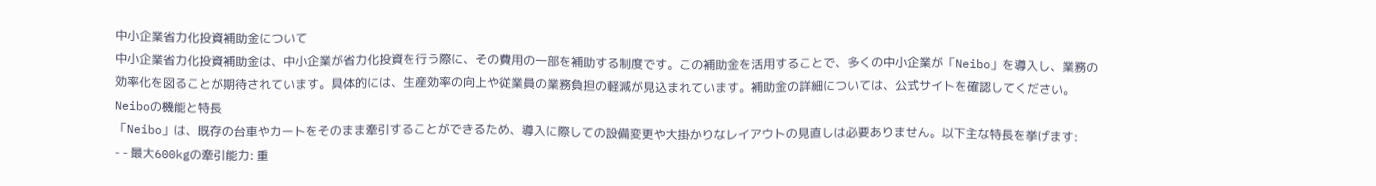中小企業省力化投資補助金について
中小企業省力化投資補助金は、中小企業が省力化投資を行う際に、その費用の一部を補助する制度です。この補助金を活用することで、多くの中小企業が「Neibo」を導入し、業務の効率化を図ることが期待されています。具体的には、生産効率の向上や従業員の業務負担の軽減が見込まれています。補助金の詳細については、公式サイトを確認してください。
Neiboの機能と特長
「Neibo」は、既存の台車やカートをそのまま牽引することができるため、導入に際しての設備変更や大掛かりなレイアウトの見直しは必要ありません。以下主な特長を挙げます:
- - 最大600kgの牽引能力: 重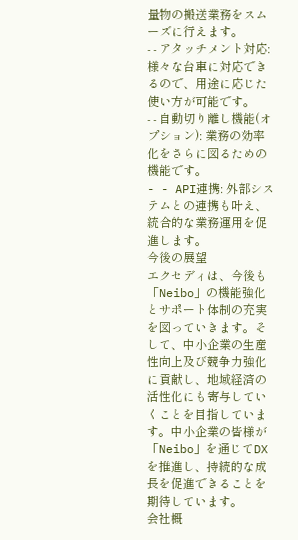量物の搬送業務をスムーズに行えます。
- - アタッチメント対応: 様々な台車に対応できるので、用途に応じた使い方が可能です。
- - 自動切り離し機能(オプション): 業務の効率化をさらに図るための機能です。
- - API連携: 外部システムとの連携も叶え、統合的な業務運用を促進します。
今後の展望
エクセディは、今後も「Neibo」の機能強化とサポート体制の充実を図っていきます。そして、中小企業の生産性向上及び競争力強化に貢献し、地域経済の活性化にも寄与していくことを目指しています。中小企業の皆様が「Neibo」を通じてDXを推進し、持続的な成長を促進できることを期待しています。
会社概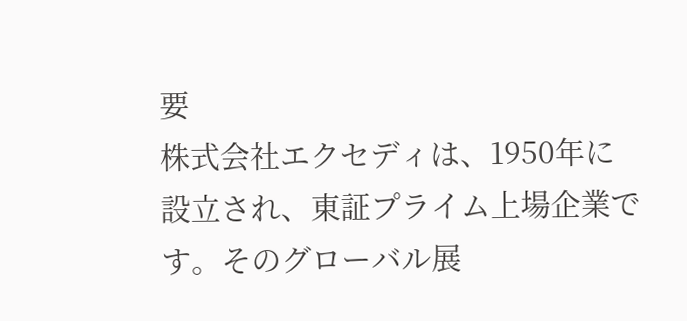要
株式会社エクセディは、1950年に設立され、東証プライム上場企業です。そのグローバル展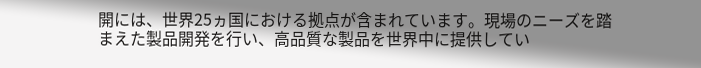開には、世界25ヵ国における拠点が含まれています。現場のニーズを踏まえた製品開発を行い、高品質な製品を世界中に提供してい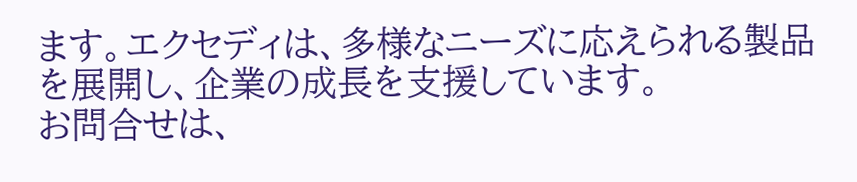ます。エクセディは、多様なニーズに応えられる製品を展開し、企業の成長を支援しています。
お問合せは、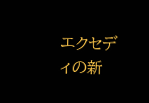エクセディの新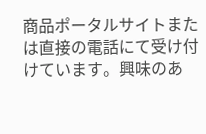商品ポータルサイトまたは直接の電話にて受け付けています。興味のあ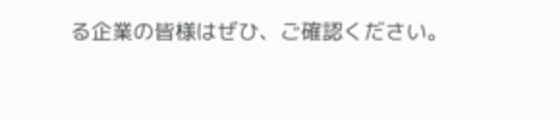る企業の皆様はぜひ、ご確認ください。